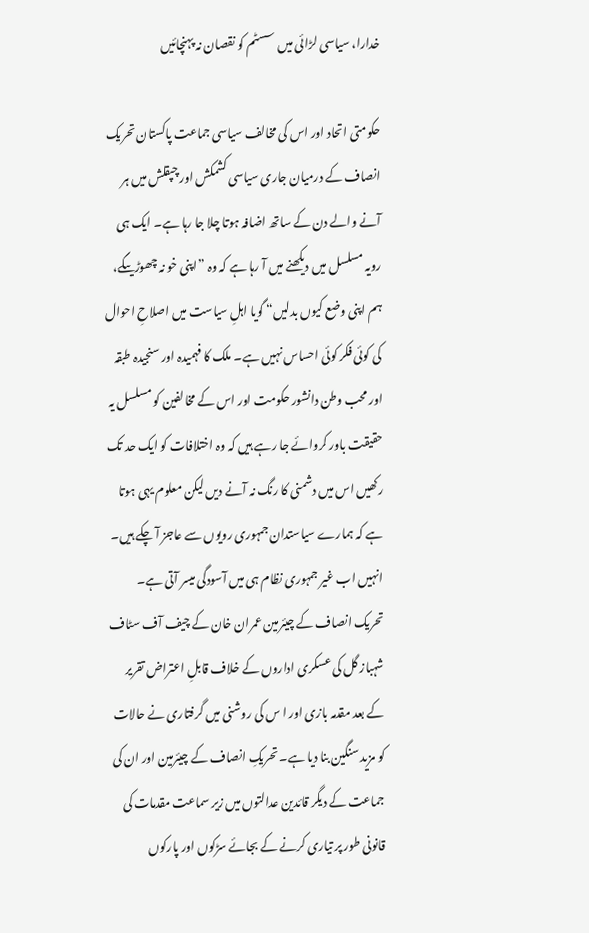خدارا، سیاسی لڑائی میں  سسٹم کو نقصان نہ پہنچائیں

حکومتی اتحاد اور اس کی مخالف سیاسی جماعت پاکستان تحریک انصاف کے درمیان جاری سیاسی کشمکش اور چپقلش میں ہر آنے والے دن کے ساتھ اضافہ ہوتا چلا جا رہا ہے۔ ایک ہی رویہ مسلسل میں دیکھنے میں آ رہا ہے کہ وہ ”اپنی خو نہ چھوڑیںگے، ہم اپنی وضع کیوں بدلیں“ گویا اہلِ سیاست میں اصلاحِ احوال کی کوئی فکر کوئی احساس نہیں ہے۔ ملک کا فہمیدہ اور سنجیدہ طبقہ اور محب وطن دانشور حکومت اور اس کے مخالفین کو مسلسل یہ حقیقت باور کروائے جا رہے ہیں کہ وہ اختلافات کو ایک حد تک رکھیں اس میں دشمنی کا رنگ نہ آنے دیں لیکن معلوم یہی ہوتا ہے کہ ہمارے سیاستدان جمہوری رویوں سے عاجز آ چکے ہیں۔ انہیں اب غیر جمہوری نظام ہی میں آسودگی میسر آتی ہے۔ تحریک انصاف کے چیئرمین عمران خان کے چیف آف سٹاف شہباز گل کی عسکری اداروں کے خلاف قابلِ اعتراض تقریر کے بعد مقدمہ بازی اور ا س کی روشنی میں گرفتاری نے حالات کو مزید سنگین بنا دیا ہے۔ تحریکِ انصاف کے چیئرمین اور ان کی جماعت کے دیگر قائدین عدالتوں میں زیر سماعت مقدمات کی قانونی طور پر تیاری کرنے کے بجائے سڑکوں اور پارکوں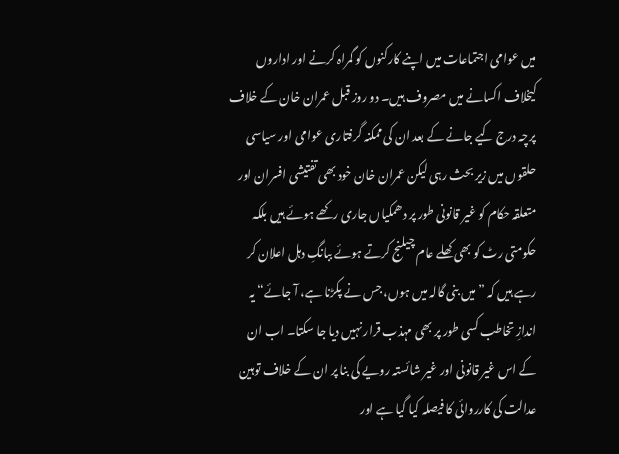میں عوامی اجتماعات میں اپنے کارکنوں کو گمراہ کرنے اور اداروں کیخلاف اکسانے میں مصروف ہیں۔ دو روز قبل عمران خان کے خلاف پرچہ درج کیے جانے کے بعد ان کی ممکنہ گرفتاری عوامی اور سیاسی حلقوں میں زیر بحث رہی لیکن عمران خان خود بھی تفتیشی افسران اور متعلقہ حکام کو غیر قانونی طور پر دھمکیاں جاری رکھے ہوئے ہیں بلکہ حکومتی رٹ کو بھی کھلے عام چیلنج کرتے ہوئے ببانگِ دہل اعلان کر رہے ہیں کہ ”میں بنی گالہ میں ہوں، جس نے پکڑنا ہے، آ جائے“ یہ اندازِ تخاطب کسی طور پر بھی مہذب قرار نہیں دیا جا سکتا۔ اب ان کے اس غیر قانونی اور غیر شائستہ رویے کی بنا پر ان کے خلاف توہین عدالت کی کارروائی کا فیصلہ کیا گیا ہے اور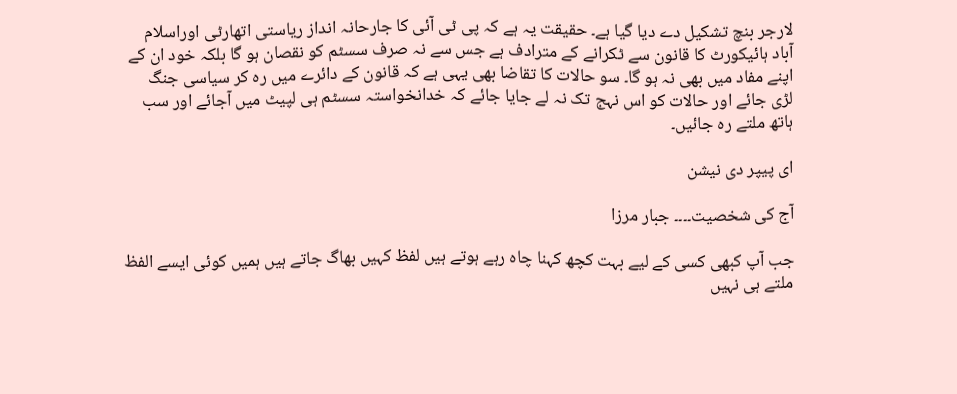لارجر بنچ تشکیل دے دیا گیا ہے۔ حقیقت یہ ہے کہ پی ٹی آئی کا جارحانہ انداز ریاستی اتھارٹی اوراسلام آباد ہائیکورٹ کا قانون سے ٹکرانے کے مترادف ہے جس سے نہ صرف سسٹم کو نقصان ہو گا بلکہ خود ان کے اپنے مفاد میں بھی نہ ہو گا۔ سو حالات کا تقاضا بھی یہی ہے کہ قانون کے دائرے میں رہ کر سیاسی جنگ لڑی جائے اور حالات کو اس نہج تک نہ لے جایا جائے کہ خدانخواستہ سسٹم ہی لپیٹ میں آجائے اور سب ہاتھ ملتے رہ جائیں۔

ای پیپر دی نیشن

آج کی شخصیت۔۔۔۔ جبار مرزا

جب آپ کبھی کسی کے لیے بہت کچھ کہنا چاہ رہے ہوتے ہیں لفظ کہیں بھاگ جاتے ہیں ہمیں کوئی ایسے الفظ ملتے ہی نہیں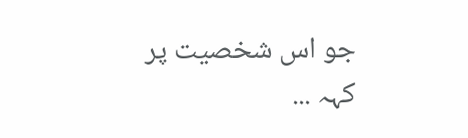جو اس شخصیت پر کہہ ...